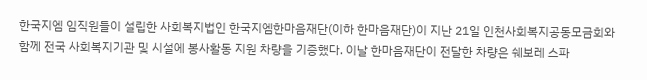한국지엠 임직원들이 설립한 사회복지법인 한국지엠한마음재단(이하 한마음재단)이 지난 21일 인천사회복지공동모금회와 함께 전국 사회복지기관 및 시설에 봉사활동 지원 차량을 기증했다. 이날 한마음재단이 전달한 차량은 쉐보레 스파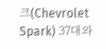크(Chevrolet Spark) 37대와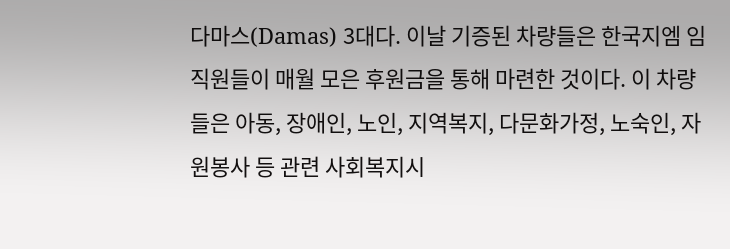다마스(Damas) 3대다. 이날 기증된 차량들은 한국지엠 임직원들이 매월 모은 후원금을 통해 마련한 것이다. 이 차량들은 아동, 장애인, 노인, 지역복지, 다문화가정, 노숙인, 자원봉사 등 관련 사회복지시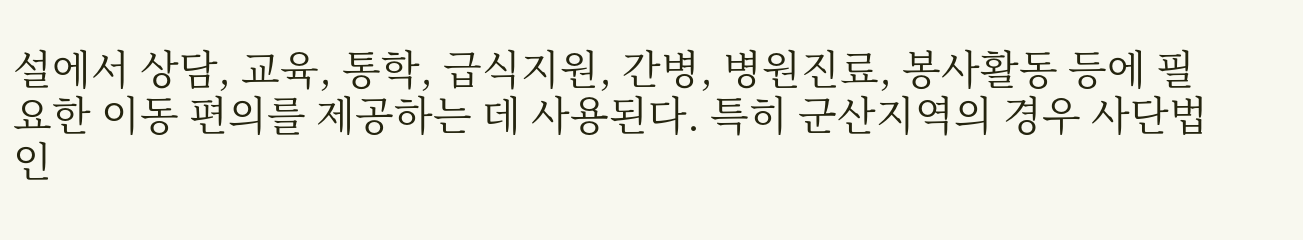설에서 상담, 교육, 통학, 급식지원, 간병, 병원진료, 봉사활동 등에 필요한 이동 편의를 제공하는 데 사용된다. 특히 군산지역의 경우 사단법인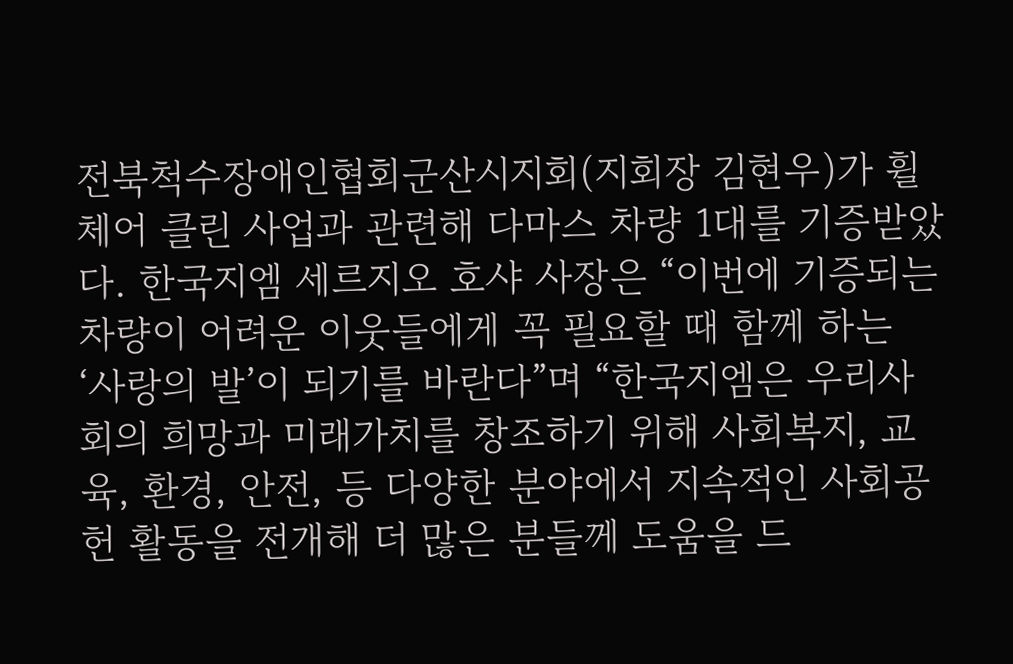전북척수장애인협회군산시지회(지회장 김현우)가 휠체어 클린 사업과 관련해 다마스 차량 1대를 기증받았다. 한국지엠 세르지오 호샤 사장은 “이번에 기증되는 차량이 어려운 이웃들에게 꼭 필요할 때 함께 하는 ‘사랑의 발’이 되기를 바란다”며 “한국지엠은 우리사회의 희망과 미래가치를 창조하기 위해 사회복지, 교육, 환경, 안전, 등 다양한 분야에서 지속적인 사회공헌 활동을 전개해 더 많은 분들께 도움을 드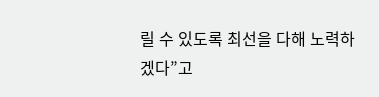릴 수 있도록 최선을 다해 노력하겠다”고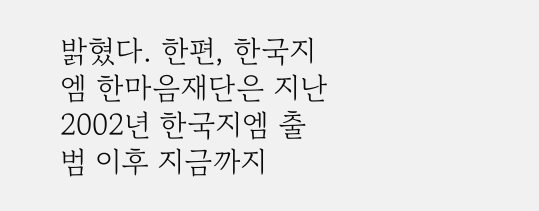밝혔다. 한편, 한국지엠 한마음재단은 지난 2002년 한국지엠 출범 이후 지금까지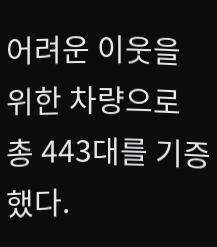어려운 이웃을 위한 차량으로 총 443대를 기증했다.